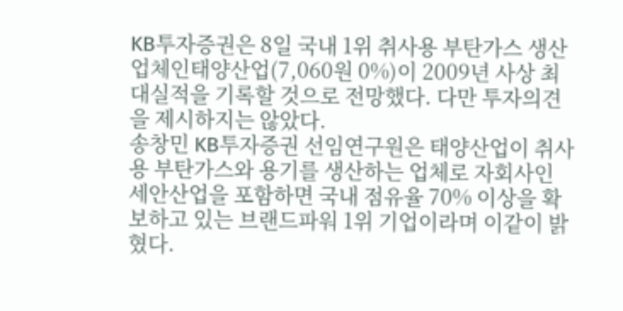KB투자증권은 8일 국내 1위 취사용 부탄가스 생산업체인태양산업(7,060원 0%)이 2009년 사상 최대실적을 기록할 것으로 전망했다. 다만 투자의견을 제시하지는 않았다.
송창민 KB투자증권 선임연구원은 태양산업이 취사용 부탄가스와 용기를 생산하는 업체로 자회사인 세안산업을 포함하면 국내 점유율 70% 이상을 확보하고 있는 브랜드파워 1위 기업이라며 이같이 밝혔다.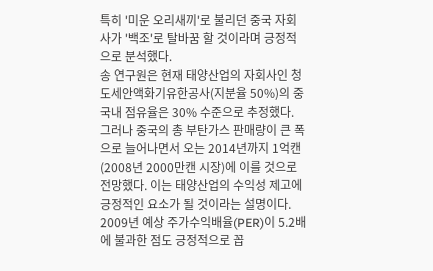특히 '미운 오리새끼'로 불리던 중국 자회사가 '백조'로 탈바꿈 할 것이라며 긍정적으로 분석했다.
송 연구원은 현재 태양산업의 자회사인 청도세안액화기유한공사(지분율 50%)의 중국내 점유율은 30% 수준으로 추정했다. 그러나 중국의 총 부탄가스 판매량이 큰 폭으로 늘어나면서 오는 2014년까지 1억캔(2008년 2000만캔 시장)에 이를 것으로 전망했다. 이는 태양산업의 수익성 제고에 긍정적인 요소가 될 것이라는 설명이다.
2009년 예상 주가수익배율(PER)이 5.2배에 불과한 점도 긍정적으로 꼽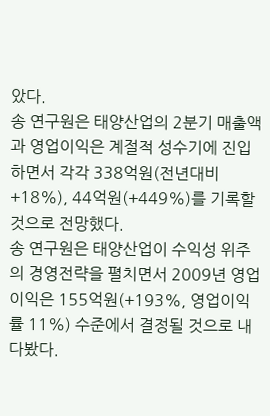았다.
송 연구원은 태양산업의 2분기 매출액과 영업이익은 계절적 성수기에 진입하면서 각각 338억원(전년대비+18%), 44억원(+449%)를 기록할 것으로 전망했다.
송 연구원은 태양산업이 수익성 위주의 경영전략을 펼치면서 2009년 영업이익은 155억원(+193%, 영업이익률 11%) 수준에서 결정될 것으로 내다봤다.